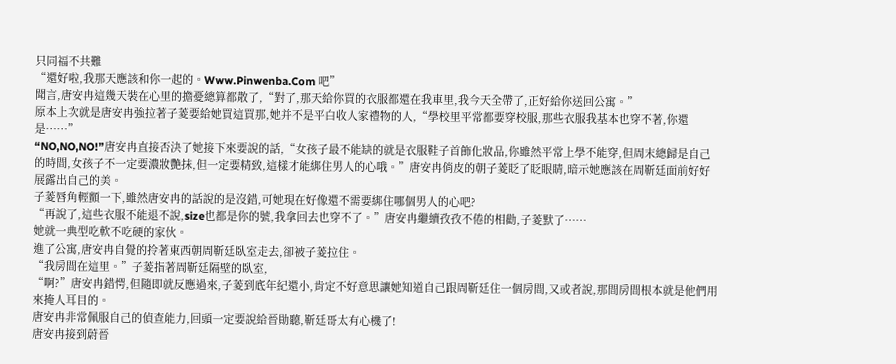只同福不共難
“還好啦,我那天應該和你一起的。Www.Pinwenba.Com 吧”
聞言,唐安冉這幾天裝在心里的擔憂總算都散了,“對了,那天給你買的衣服都還在我車里,我今天全帶了,正好給你送回公寓。”
原本上次就是唐安冉強拉著子菱要給她買這買那,她并不是平白收人家禮物的人,“學校里平常都要穿校服,那些衣服我基本也穿不著,你還是……”
“NO,NO,NO!”唐安冉直接否決了她接下來要說的話,“女孩子最不能缺的就是衣服鞋子首飾化妝品,你雖然平常上學不能穿,但周末總歸是自己的時間,女孩子不一定要濃妝艷抹,但一定要精致,這樣才能綁住男人的心哦。”唐安冉俏皮的朝子菱眨了眨眼睛,暗示她應該在周靳廷面前好好展露出自己的美。
子菱唇角輕顫一下,雖然唐安冉的話說的是沒錯,可她現在好像還不需要綁住哪個男人的心吧?
“再說了,這些衣服不能退不說,size也都是你的號,我拿回去也穿不了。”唐安冉繼續孜孜不倦的相勸,子菱默了……
她就一典型吃軟不吃硬的家伙。
進了公寓,唐安冉自覺的拎著東西朝周靳廷臥室走去,卻被子菱拉住。
“我房間在這里。”子菱指著周靳廷隔壁的臥室,
“啊?”唐安冉錯愕,但隨即就反應過來,子菱到底年紀還小,肯定不好意思讓她知道自己跟周靳廷住一個房間,又或者說,那間房間根本就是他們用來掩人耳目的。
唐安冉非常佩服自己的偵查能力,回頭一定要說給晉勛聽,靳廷哥太有心機了!
唐安冉接到蔚晉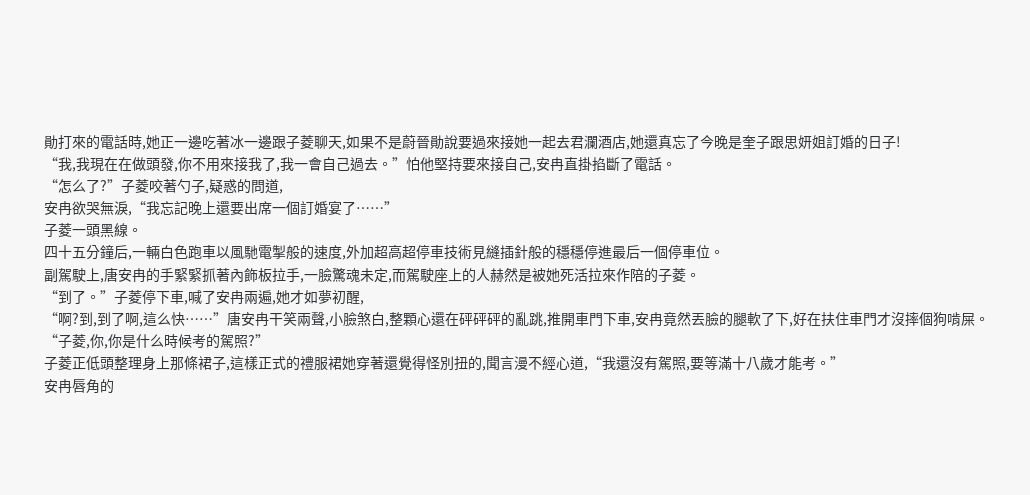勛打來的電話時,她正一邊吃著冰一邊跟子菱聊天,如果不是蔚晉勛說要過來接她一起去君瀾酒店,她還真忘了今晚是奎子跟思妍姐訂婚的日子!
“我,我現在在做頭發,你不用來接我了,我一會自己過去。”怕他堅持要來接自己,安冉直掛掐斷了電話。
“怎么了?”子菱咬著勺子,疑惑的問道,
安冉欲哭無淚,“我忘記晚上還要出席一個訂婚宴了……”
子菱一頭黑線。
四十五分鐘后,一輛白色跑車以風馳電掣般的速度,外加超高超停車技術見縫插針般的穩穩停進最后一個停車位。
副駕駛上,唐安冉的手緊緊抓著內飾板拉手,一臉驚魂未定,而駕駛座上的人赫然是被她死活拉來作陪的子菱。
“到了。”子菱停下車,喊了安冉兩遍,她才如夢初醒,
“啊?到,到了啊,這么快……”唐安冉干笑兩聲,小臉煞白,整顆心還在砰砰砰的亂跳,推開車門下車,安冉竟然丟臉的腿軟了下,好在扶住車門才沒摔個狗啃屎。
“子菱,你,你是什么時候考的駕照?”
子菱正低頭整理身上那條裙子,這樣正式的禮服裙她穿著還覺得怪別扭的,聞言漫不經心道,“我還沒有駕照,要等滿十八歲才能考。”
安冉唇角的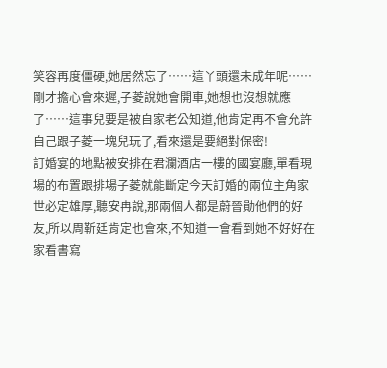笑容再度僵硬,她居然忘了……這丫頭還未成年呢……剛才擔心會來遲,子菱說她會開車,她想也沒想就應了……這事兒要是被自家老公知道,他肯定再不會允許自己跟子菱一塊兒玩了,看來還是要絕對保密!
訂婚宴的地點被安排在君瀾酒店一樓的國宴廳,單看現場的布置跟排場子菱就能斷定今天訂婚的兩位主角家世必定雄厚,聽安冉說,那兩個人都是蔚晉勛他們的好友,所以周靳廷肯定也會來,不知道一會看到她不好好在家看書寫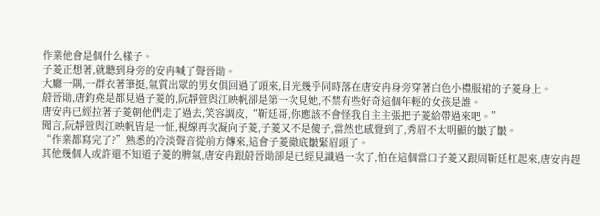作業他會是個什么樣子。
子菱正想著,就聽到身旁的安冉喊了聲晉勛。
大廳一隅,一群衣著筆挺,氣質出眾的男女俱回過了頭來,目光幾乎同時落在唐安冉身旁穿著白色小禮服裙的子菱身上。
蔚晉勛,唐鈞堯是都見過子菱的,阮靜萱與江映帆卻是第一次見她,不禁有些好奇這個年輕的女孩是誰。
唐安冉已經拉著子菱朝他們走了過去,笑容調皮,“靳廷哥,你應該不會怪我自主主張把子菱給帶過來吧。”
聞言,阮靜萱與江映帆皆是一怔,視線再次凝向子菱,子菱又不是傻子,當然也感覺到了,秀眉不太明顯的皺了皺。
“作業都寫完了?”熟悉的冷淡聲音從前方傳來,這會子菱徹底皺緊眉頭了。
其他幾個人或許還不知道子菱的脾氣,唐安冉跟蔚晉勛卻是已經見識過一次了,怕在這個當口子菱又跟周靳廷杠起來,唐安冉趕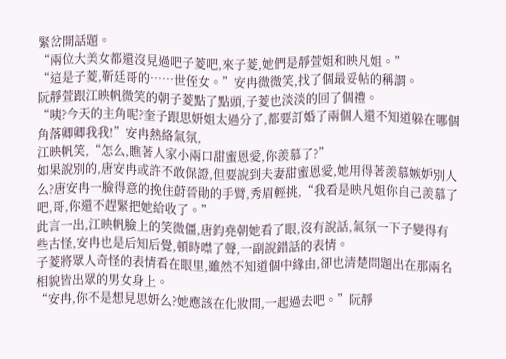緊岔開話題。
“兩位大美女都還沒見過吧子菱吧,來子菱,她們是靜萱姐和映凡姐。”
“這是子菱,靳廷哥的……世侄女。”安冉微微笑,找了個最妥帖的稱謂。
阮靜萱跟江映帆微笑的朝子菱點了點頭,子菱也淡淡的回了個禮。
“咦?今天的主角呢?奎子跟思妍姐太過分了,都要訂婚了兩個人還不知道躲在哪個角落卿卿我我!”安冉熱絡氣氛,
江映帆笑,“怎么,瞧著人家小兩口甜蜜恩愛,你羨慕了?”
如果說別的,唐安冉或許不敢保證,但要說到夫妻甜蜜恩愛,她用得著羨慕嫉妒別人么?唐安冉一臉得意的挽住蔚晉勛的手臂,秀眉輕挑,“我看是映凡姐你自己羨慕了吧,哥,你還不趕緊把她給收了。”
此言一出,江映帆臉上的笑微僵,唐鈞堯朝她看了眼,沒有說話,氣氛一下子變得有些古怪,安冉也是后知后覺,頓時噤了聲,一副說錯話的表情。
子菱將眾人奇怪的表情看在眼里,雖然不知道個中緣由,卻也清楚問題出在那兩名相貌皆出眾的男女身上。
“安冉,你不是想見思妍么?她應該在化妝間,一起過去吧。”阮靜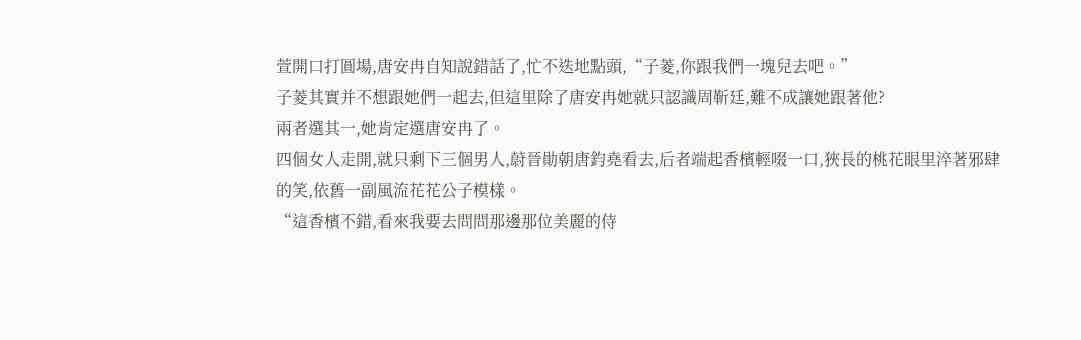萱開口打圓場,唐安冉自知說錯話了,忙不迭地點頭,“子菱,你跟我們一塊兒去吧。”
子菱其實并不想跟她們一起去,但這里除了唐安冉她就只認識周靳廷,難不成讓她跟著他?
兩者選其一,她肯定選唐安冉了。
四個女人走開,就只剩下三個男人,蔚晉勛朝唐鈞堯看去,后者端起香檳輕啜一口,狹長的桃花眼里淬著邪肆的笑,依舊一副風流花花公子模樣。
“這香檳不錯,看來我要去問問那邊那位美麗的侍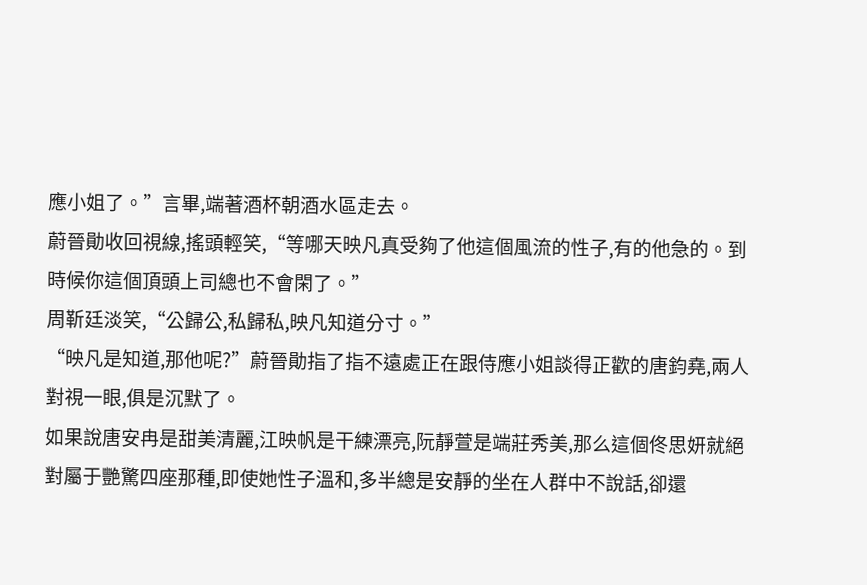應小姐了。”言畢,端著酒杯朝酒水區走去。
蔚晉勛收回視線,搖頭輕笑,“等哪天映凡真受夠了他這個風流的性子,有的他急的。到時候你這個頂頭上司總也不會閑了。”
周靳廷淡笑,“公歸公,私歸私,映凡知道分寸。”
“映凡是知道,那他呢?”蔚晉勛指了指不遠處正在跟侍應小姐談得正歡的唐鈞堯,兩人對視一眼,俱是沉默了。
如果說唐安冉是甜美清麗,江映帆是干練漂亮,阮靜萱是端莊秀美,那么這個佟思妍就絕對屬于艷驚四座那種,即使她性子溫和,多半總是安靜的坐在人群中不說話,卻還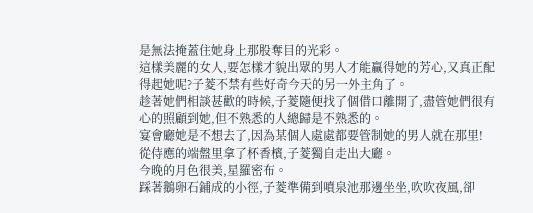是無法掩蓋住她身上那股奪目的光彩。
這樣美麗的女人,要怎樣才貌出眾的男人才能贏得她的芳心,又真正配得起她呢?子菱不禁有些好奇今天的另一外主角了。
趁著她們相談甚歡的時候,子菱隨便找了個借口離開了,盡管她們很有心的照顧到她,但不熟悉的人總歸是不熟悉的。
宴會廳她是不想去了,因為某個人處處都要管制她的男人就在那里!
從侍應的端盤里拿了杯香檳,子菱獨自走出大廳。
今晚的月色很美,星羅密布。
踩著鵝卵石鋪成的小徑,子菱準備到噴泉池那邊坐坐,吹吹夜風,卻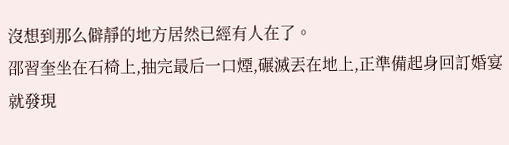沒想到那么僻靜的地方居然已經有人在了。
邵習奎坐在石椅上,抽完最后一口煙,碾滅丟在地上,正準備起身回訂婚宴就發現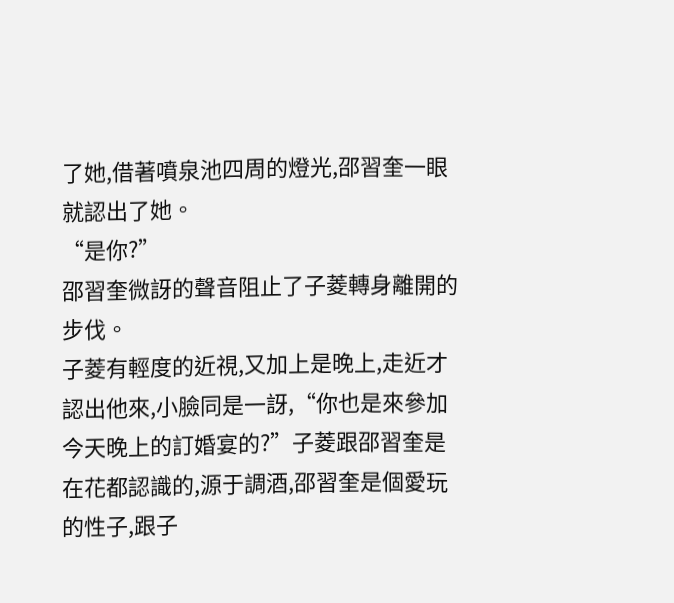了她,借著噴泉池四周的燈光,邵習奎一眼就認出了她。
“是你?”
邵習奎微訝的聲音阻止了子菱轉身離開的步伐。
子菱有輕度的近視,又加上是晚上,走近才認出他來,小臉同是一訝,“你也是來參加今天晚上的訂婚宴的?”子菱跟邵習奎是在花都認識的,源于調酒,邵習奎是個愛玩的性子,跟子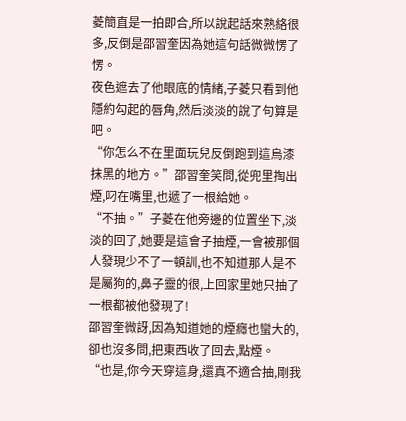菱簡直是一拍即合,所以說起話來熟絡很多,反倒是邵習奎因為她這句話微微愣了愣。
夜色遮去了他眼底的情緒,子菱只看到他隱約勾起的唇角,然后淡淡的說了句算是吧。
“你怎么不在里面玩兒反倒跑到這烏漆抹黑的地方。”邵習奎笑問,從兜里掏出煙,叼在嘴里,也遞了一根給她。
“不抽。”子菱在他旁邊的位置坐下,淡淡的回了,她要是這會子抽煙,一會被那個人發現少不了一頓訓,也不知道那人是不是屬狗的,鼻子靈的很,上回家里她只抽了一根都被他發現了!
邵習奎微訝,因為知道她的煙癮也蠻大的,卻也沒多問,把東西收了回去,點煙。
“也是,你今天穿這身,還真不適合抽,剛我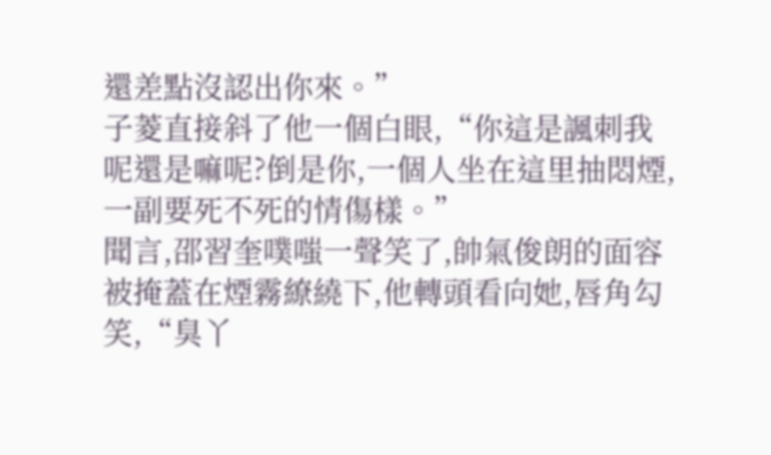還差點沒認出你來。”
子菱直接斜了他一個白眼,“你這是諷刺我呢還是嘛呢?倒是你,一個人坐在這里抽悶煙,一副要死不死的情傷樣。”
聞言,邵習奎噗嗤一聲笑了,帥氣俊朗的面容被掩蓋在煙霧繚繞下,他轉頭看向她,唇角勾笑,“臭丫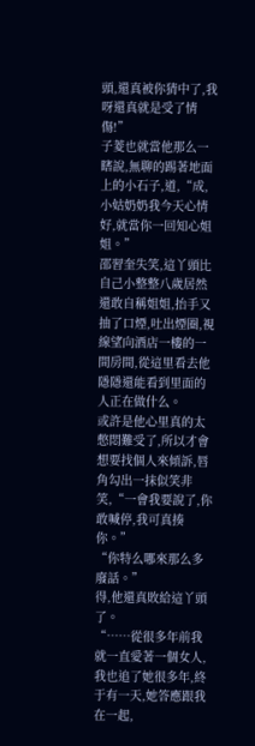頭,還真被你猜中了,我呀還真就是受了情傷!”
子菱也就當他那么一瞎說,無聊的踢著地面上的小石子,道,“成,小姑奶奶我今天心情好,就當你一回知心姐姐。”
邵習奎失笑,這丫頭比自己小整整八歲居然還敢自稱姐姐,抬手又抽了口煙,吐出煙圈,視線望向酒店一樓的一間房間,從這里看去他隱隱還能看到里面的人正在做什么。
或許是他心里真的太憋悶難受了,所以才會想要找個人來傾訴,唇角勾出一抹似笑非笑,“一會我要說了,你敢喊停,我可真揍你。”
“你特么哪來那么多廢話。”
得,他還真敗給這丫頭了。
“……從很多年前我就一直愛著一個女人,我也追了她很多年,終于有一天,她答應跟我在一起,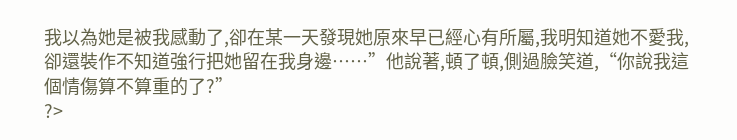我以為她是被我感動了,卻在某一天發現她原來早已經心有所屬,我明知道她不愛我,卻還裝作不知道強行把她留在我身邊……”他說著,頓了頓,側過臉笑道,“你說我這個情傷算不算重的了?”
?>